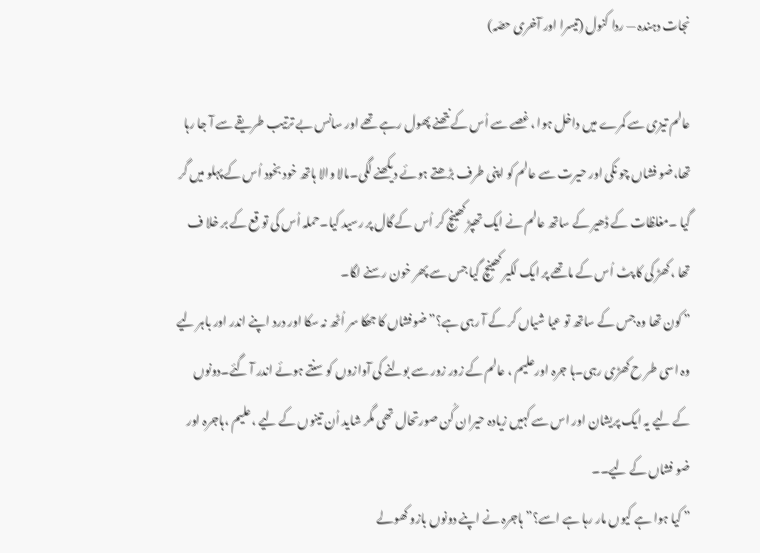نجات دہندہ — ردا کنول (تیسرا اور آخری حصّہ)

عالم تیزی سے کمرے میں داخل ہوا ،غصے سے اُس کے نتھنے پھول رہے تھے اور سانس بے ترتیب طریقے سے آ جا رہا تھا،ضو فشاں چو نکی اور حیرت سے عالم کو اپنی طرف بڑھتے ہوئے دیکھنے لگی۔مالا والا ہاتھ خود بخود اُس کے پہلو میں گر گیا ۔مغلظات کے ڈھیر کے ساتھ عالم نے ایک تھپڑ کھینچ کر اُس کے گال پر رسید کیا۔حملہ اُس کی تو قع کے بر خلا ف تھا ،کھڑ کی کا پٹ اُس کے ماتھے پر ایک لکیر کھینچ گیا جس سے پھر خون رسنے لگا۔
” کون تھا وہ جس کے ساتھ تو عیا شیاں کر کے آ رہی ہے؟” ضوفشاں کا جھکا سر اُٹھ نہ سکا اور درد اپنے اندر اور باہر لیے وہ اسی طر ح کھڑی رہی۔ہا جرہ اورعلیم ، عالم کے زور زور سے بولنے کی آوازوں کو سنتے ہوئے اندر آ گئے۔دونوں کے لیے یہ ایک پریشان اور اس سے کہیں زیادہ حیران کُن صورتحال تھی مگر شاید اُن تینوں کے لیے ،علیم ،ہاجرہ اور ضو فشاں کے لیے۔۔
” کیا ہوا ہے کیوں مار رہا ہے اسے؟” ہاجرہ نے اپنے دونوں بازو کھولے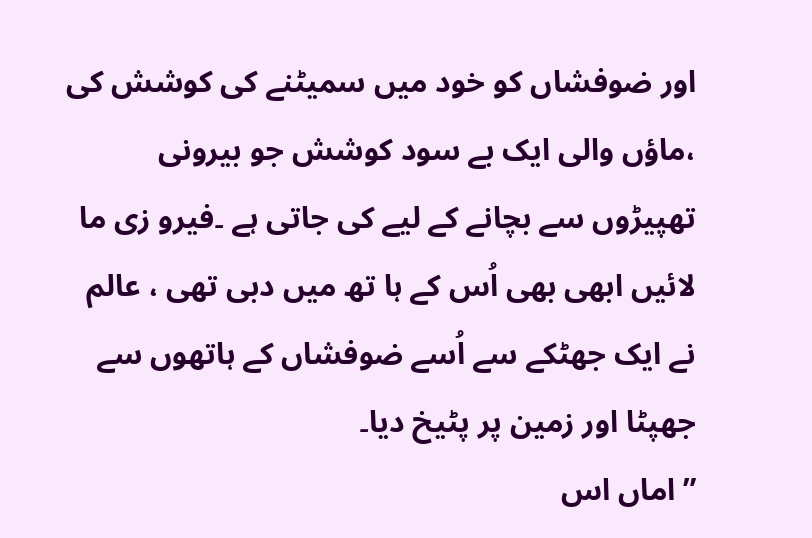اور ضوفشاں کو خود میں سمیٹنے کی کوشش کی ،ماؤں والی ایک بے سود کوشش جو بیرونی تھپیڑوں سے بچانے کے لیے کی جاتی ہے ۔فیرو زی ما لائیں ابھی بھی اُس کے ہا تھ میں دبی تھی ، عالم نے ایک جھٹکے سے اُسے ضوفشاں کے ہاتھوں سے جھپٹا اور زمین پر پٹیخ دیا۔
”اماں اس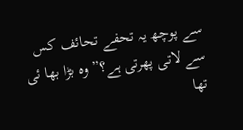سے پوچھ یہ تحفے تحائف کس سے لاتی پھرتی ہے؟” وہ بڑا بھا ئی تھا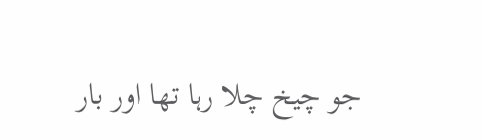جو چیخ چلا رہا تھا اور بار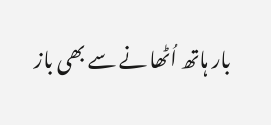بار ہاتھ اُٹھا نے سے بھی باز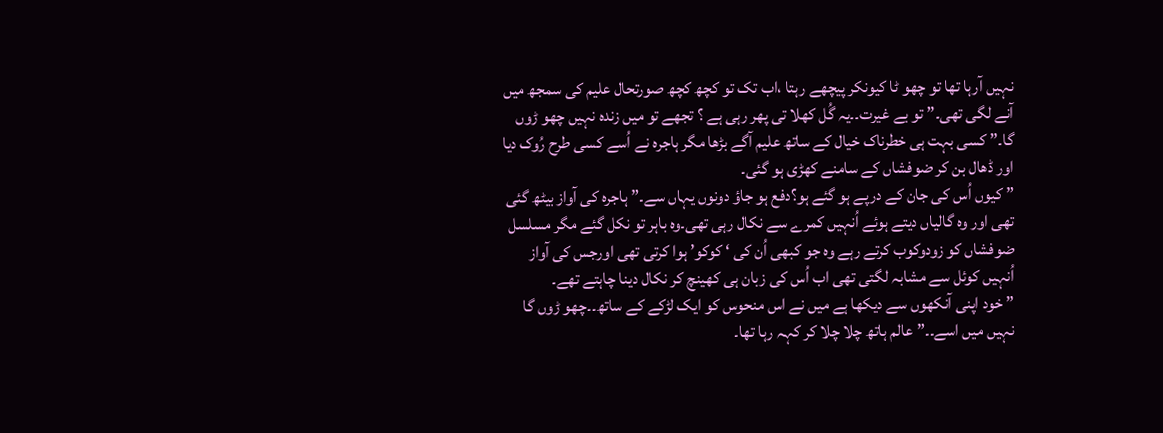نہیں آرہا تھا تو چھو ٹا کیونکر پیچھے رہتا ،اب تک تو کچھ کچھ صورتحال علیم کی سمجھ میں آنے لگی تھی۔” تو بے غیرت۔۔یہ گُل کھلا تی پھر رہی ہے ؟ تجھے تو میں زندہ نہیں چھو ڑوں گا۔” کسی بہت ہی خطرناک خیال کے ساتھ علیم آگے بڑھا مگر ہاجرہ نے اُسے کسی طرح رُوک دیا اور ڈھال بن کر ضوفشاں کے سامنے کھڑی ہو گئی۔
” کیوں اُس کی جان کے درپے ہو گئے ہو؟دفع ہو جاؤ دونوں یہاں سے۔” ہاجرہ کی آواز بیٹھ گئی تھی اور وہ گالیاں دیتے ہوئے اُنہیں کمرے سے نکال رہی تھی۔وہ باہر تو نکل گئے مگر مسلسل ضوفشاں کو زودوکوب کرتے رہے وہ جو کبھی اُن کی ‘ کوکو’ ہوا کرتی تھی اورجس کی آواز اُنہیں کوئل سے مشابہ لگتی تھی اب اُس کی زبان ہی کھینچ کر نکال دینا چاہتے تھے۔
” خود اپنی آنکھوں سے دیکھا ہے میں نے اس منحوس کو ایک لڑکے کے ساتھ۔۔چھو ڑوں گا نہیں میں اسے۔۔” عالم ہاتھ چلا چلا کر کہہ رہا تھا۔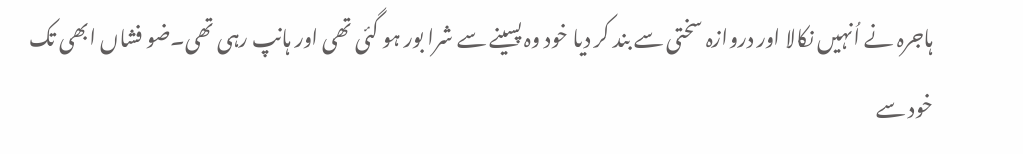ہاجرہ نے اُنہیں نکالا اور دروازہ سختی سے بند کر دیا خود وہ پسینے سے شرا بور ہو گئی تھی اور ہانپ رہی تھی۔ضو فشاں ابھی تک خود سے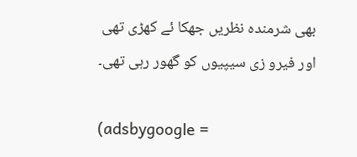بھی شرمندہ نظریں جھکا ئے کھڑی تھی اور فیرو زی سیپیوں کو گھور رہی تھی۔

(adsbygoogle =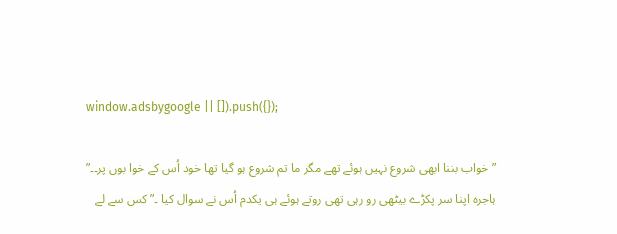window.adsbygoogle || []).push({});

” خواب بننا ابھی شروع نہیں ہوئے تھے مگر ما تم شروع ہو گیا تھا خود اُس کے خوا بوں پر۔۔”
ہاجرہ اپنا سر پکڑے بیٹھی رو رہی تھی روتے ہوئے ہی یکدم اُس نے سوال کیا ۔” کس سے لے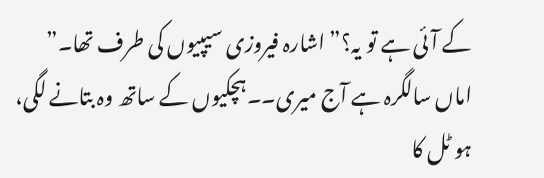کے آئی ہے تو یہ؟” اشارہ فیروزی سیپیوں کی طرف تھا۔” اماں سالگرہ ہے آج میری۔۔ہچکیوں کے ساتھ وہ بتانے لگی، ہو ٹل کا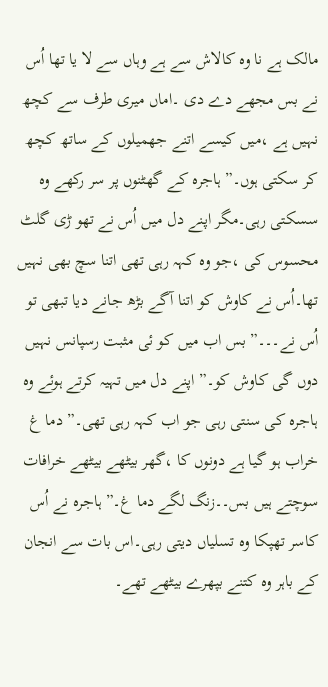مالک ہے نا وہ کالاش سے ہے وہاں سے لا یا تھا اُس نے بس مجھے دے دی ۔اماں میری طرف سے کچھ نہیں ہے ،میں کیسے اتنے جھمیلوں کے ساتھ کچھ کر سکتی ہوں۔” ہاجرہ کے گھٹنوں پر سر رکھے وہ سسکتی رہی۔مگر اپنے دل میں اُس نے تھو ڑی گلٹ محسوس کی ،جو وہ کہہ رہی تھی اتنا سچ بھی نہیں تھا۔اُس نے کاوش کو اتنا آگے بڑھ جانے دیا تبھی تو اُس نے۔۔۔” بس اب میں کو ئی مثبت رسپانس نہیں دوں گی کاوش کو۔” اپنے دل میں تہیہ کرتے ہوئے وہ ہاجرہ کی سنتی رہی جو اب کہہ رہی تھی۔” دما غ خراب ہو گیا ہے دونوں کا ،گھر بیٹھے بیٹھے خرافات سوچتے ہیں بس۔۔زنگ لگے دما غ۔” ہاجرہ نے اُس کاسر تھپکا وہ تسلیاں دیتی رہی۔اس بات سے انجان کے باہر وہ کتنے بپھرے بیٹھے تھے۔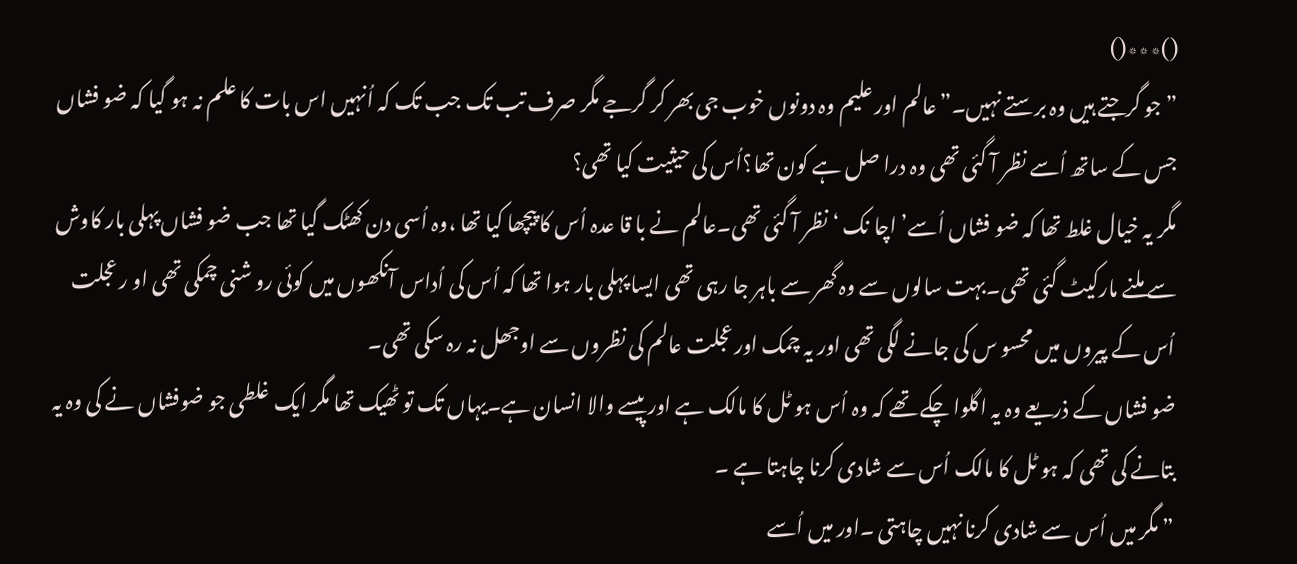()٭٭٭()
” جو گرجتے ہیں وہ برستے نہیں۔”عالم اور علیم وہ دونوں خوب جی بھر کر گرجے مگر صرف تب تک جب تک کہ اُنہیں اس بات کا علم نہ ہو گیا کہ ضو فشاں جس کے ساتھ اُسے نظر آ گئی تھی وہ درا صل ہے کون تھا؟اُس کی حیثیت کیا تھی؟
مگر یہ خیال غلط تھا کہ ضو فشاں اُسے’ اچا نک ‘ نظر آ گئی تھی۔عالم نے با قا عدہ اُس کا پیچھا کیا تھا ،وہ اُسی دن کھٹک گیا تھا جب ضو فشاں پہلی بار کاوش سے ملنے مارکیٹ گئی تھی۔بہت سالوں سے وہ گھر سے باہر جا رہی تھی ایسا پہلی بار ہوا تھا کہ اُس کی اُداس آنکھوں میں کوئی رو شنی چمکی تھی او ر عجلت اُس کے پیروں میں محسو س کی جانے لگی تھی اور یہ چمک اور عجلت عالم کی نظروں سے اوجھل نہ رہ سکی تھی۔
ضو فشاں کے ذریعے وہ یہ اگلوا چکے تھے کہ وہ اُس ہو ٹل کا مالک ہے اور پیسے والا انسان ہے۔یہاں تک تو ٹھیک تھا مگر ایک غلطی جو ضوفشاں نے کی وہ یہ بتانے کی تھی کہ ہو ٹل کا مالک اُس سے شادی کرنا چاہتا ہے ۔
” مگر میں اُس سے شادی کرنا نہیں چاہتی ۔اور میں اُسے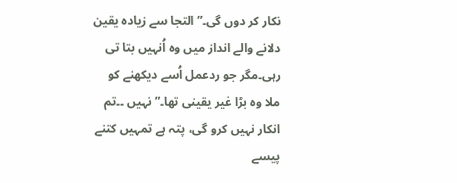نکار کر دوں گی۔” التجا سے زیادہ یقین دلانے والے انداز میں وہ اُنہیں بتا تی رہی۔مگر جو ردعمل اُسے دیکھنے کو ملا وہ بڑا غیر یقینی تھا۔” نہیں ۔۔تم انکار نہیں کرو گی، پتہ ہے تمہیں کتنے پیسے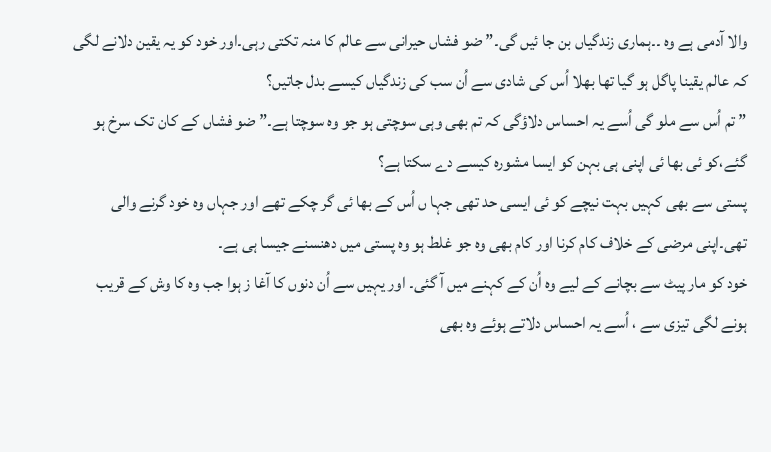والا آدمی ہے وہ ۔۔ہماری زندگیاں بن جا ئیں گی۔” ضو فشاں حیرانی سے عالم کا منہ تکتی رہی۔اور خود کو یہ یقین دلانے لگی کہ عالم یقینا پاگل ہو گیا تھا بھلا اُس کی شادی سے اُن سب کی زندگیاں کیسے بدل جاتیں؟
” تم اُس سے ملو گی اُسے یہ احساس دلاؤگی کہ تم بھی وہی سوچتی ہو جو وہ سوچتا ہے۔” ضو فشاں کے کان تک سرخ ہو گئے،کو ئی بھا ئی اپنی ہی بہن کو ایسا مشورہ کیسے دے سکتا ہے؟
پستی سے بھی کہیں بہت نیچے کو ئی ایسی حد تھی جہا ں اُس کے بھا ئی گر چکے تھے اور جہاں وہ خود گرنے والی تھی۔اپنی مرضی کے خلاف کام کرنا اور کام بھی وہ جو غلط ہو وہ پستی میں دھنسنے جیسا ہی ہے۔
خود کو مار پیٹ سے بچانے کے لیے وہ اُن کے کہنے میں آ گئی۔ اور یہیں سے اُن دنوں کا آغا ز ہوا جب وہ کا وش کے قریب ہونے لگی تیزی سے ، اُسے یہ احساس دلاتے ہوئے وہ بھی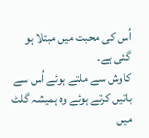اُس کی محبت میں مبتلا ہو گئی ہے۔
کاوش سے ملتے ہوئے اُس سے باتیں کرتے ہوئے وہ ہمیشہ گلٹ میں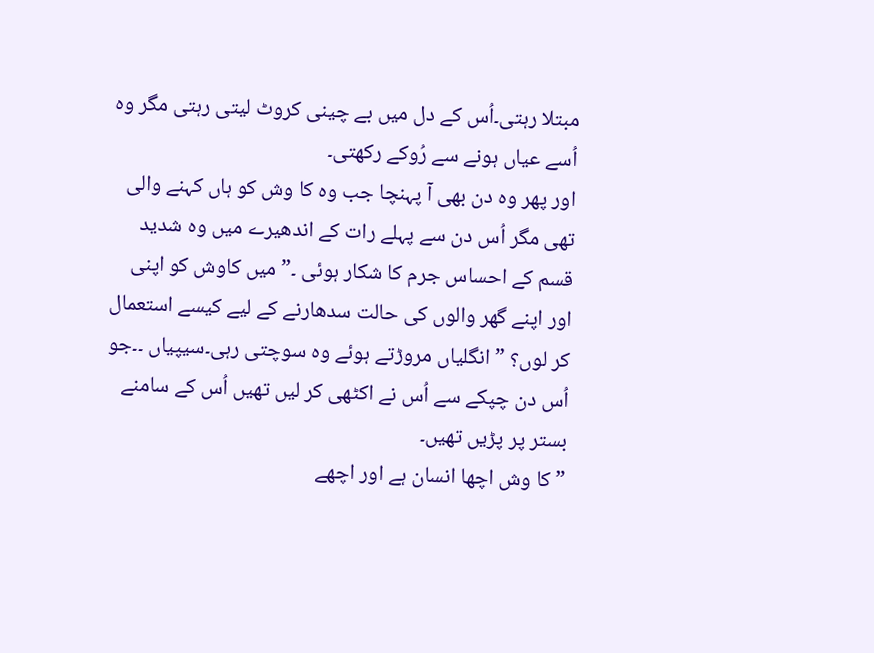مبتلا رہتی۔اُس کے دل میں بے چینی کروٹ لیتی رہتی مگر وہ اُسے عیاں ہونے سے رُوکے رکھتی۔
اور پھر وہ دن بھی آ پہنچا جب وہ کا وش کو ہاں کہنے والی تھی مگر اُس دن سے پہلے رات کے اندھیرے میں وہ شدید قسم کے احساس جرم کا شکار ہوئی ۔” میں کاوش کو اپنی اور اپنے گھر والوں کی حالت سدھارنے کے لیے کیسے استعمال کر لوں؟ ” انگلیاں مروڑتے ہوئے وہ سوچتی رہی۔سیپیاں ۔۔جو اُس دن چپکے سے اُس نے اکٹھی کر لیں تھیں اُس کے سامنے بستر پر پڑیں تھیں۔
” کا وش اچھا انسان ہے اور اچھے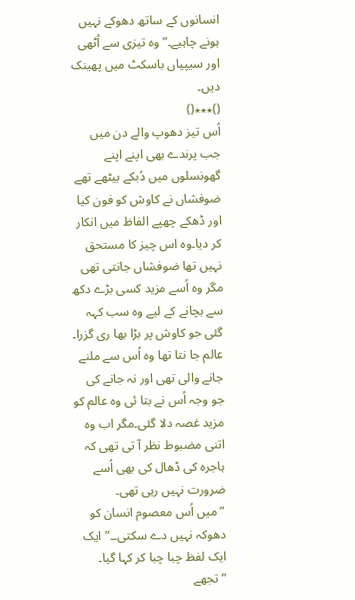انسانوں کے ساتھ دھوکے نہیں ہونے چاہیے۔” وہ تیزی سے اُٹھی اور سیپیاں باسکٹ میں پھینک دیں۔
()٭٭٭()
اُس تیز دھوپ والے دن میں جب پرندے بھی اپنے اپنے گھونسلوں میں دُبکے بیٹھے تھے ضوفشاں نے کاوش کو فون کیا اور ڈھکے چھپے الفاظ میں انکار کر دیا۔وہ اس چیز کا مستحق نہیں تھا ضوفشاں جانتی تھی مگر وہ اُسے مزید کسی بڑے دکھ سے بچانے کے لیے وہ سب کہہ گئی جو کاوش پر بڑا بھا ری گزرا۔
عالم جا نتا تھا وہ اُس سے ملنے جانے والی تھی اور نہ جانے کی جو وجہ اُس نے بتا ئی وہ عالم کو مزید غصہ دلا گئی۔مگر اب وہ اتنی مضبوط نظر آ تی تھی کہ ہاجرہ کی ڈھال کی بھی اُسے ضرورت نہیں رہی تھی۔
” میں اُس معصوم انسان کو دھوکہ نہیں دے سکتی۔۔” ایک ایک لفظ چبا چبا کر کہا گیا۔
” تجھے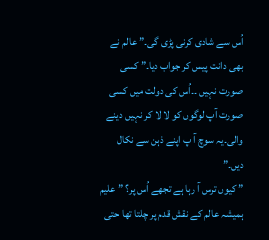اُس سے شادی کرنی پڑی گی۔” عالم نے بھی دانت پیس کر جواب دیا۔” کسی صورت نہیں ۔۔اُس کی دولت میں کسی صورت آپ لوگوں کو لا لا کر نہیں دینے والی۔یہ سوچ آ پ اپنے ذہن سے نکال دیں۔”
” کیوں ترس آ رہا ہے تجھے اُس پر؟ ” علیم ہمیشہ عالم کے نقش قدم پر چلتا تھا حتی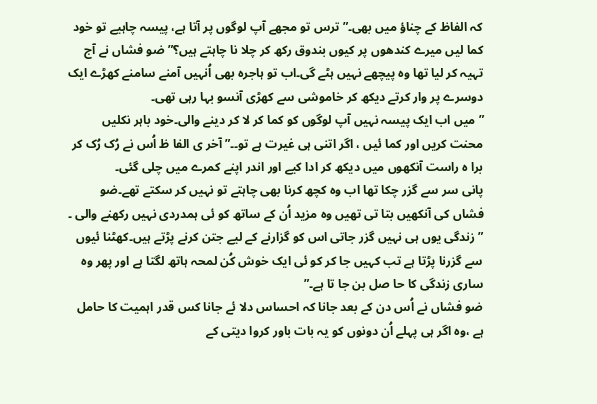کہ الفاظ کے چناؤ میں بھی۔” ترس تو مجھے آپ لوگوں پر آتا ہے، پیسہ چاہیے تو خود کما لیں میرے کندھوں پر کیوں بندوق رکھ کر چلا نا چاہتے ہیں؟” ضو فشاں نے آج تہیہ کر لیا تھا وہ پیچھے نہیں ہٹے گی۔اب تو ہاجرہ بھی اُنہیں آمنے سامنے کھڑے ایک دوسرے پر وار کرتے دیکھ کر خاموشی سے کھڑی آنسو بہا رہی تھی۔
” میں اب ایک پیسہ نہیں آپ لوگوں کو کما کر لا کر دینے والی۔خود باہر نکلیں محنت کریں اور کما ئیں ، اگر اتنی ہی غیرت ہے تو۔۔” آخر ی الفا ظ اُس نے رُک رُک کر برا ہ راست آنکھوں میں دیکھ کر ادا کیے اور اندر اپنے کمرے میں چلی گئی۔
پانی سر سے گزر چکا تھا اب وہ کچھ کرنا بھی چاہتے تو نہیں کر سکتے تھے۔ضو فشاں کی آنکھیں بتا تی تھیں وہ مزید اُن کے ساتھ کو ئی ہمدردی نہیں رکھنے والی ۔
” زندگی یوں ہی نہیں گزر جاتی اس کو گزارنے کے لیے جتن کرنے پڑتے ہیں۔کھٹنا ئیوں سے گزرنا پڑتا ہے تب کہیں جا کر کو ئی ایک خوش کُن لمحہ ہاتھ لگتا ہے اور پھر وہ ساری زندگی کا حا صل بن جا تا ہے۔”
ضو فشاں نے اُس دن کے بعد جانا کہ احساس دلا ئے جانا کس قدر اہمیت کا حامل ہے ،وہ اگر ہی پہلے اُن دونوں کو یہ بات باور کروا دیتی کے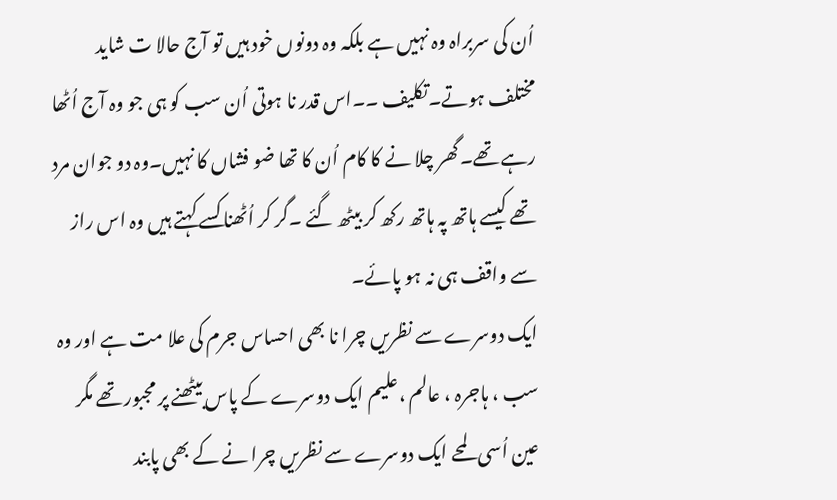اُن کی سربراہ وہ نہیں ہے بلکہ وہ دونوں خود ہیں تو آج حالا ت شاید مختلف ہوتے۔تکلیف ۔۔اس قدر نا ہوتی اُن سب کو ہی جو وہ آج اُٹھا رہے تھے۔گھر چلا نے کا کام اُن کا تھا ضو فشاں کا نہیں۔وہ دو جوان مرد تھے کیسے ہاتھ پہ ہاتھ رکھ کر بیٹھ گئے ۔گر کر اُٹھنا کسے کہتے ہیں وہ اس راز سے واقف ہی نہ ہو پائے۔
ایک دوسرے سے نظریں چرا نا بھی احساس جرم کی علا مت ہے اور وہ سب ، ہاجرہ ، عالم ،علیم ایک دوسرے کے پاس بیٹھنے پر مجبور تھے مگر عین اُسی لمحے ایک دوسرے سے نظریں چرا نے کے بھی پابند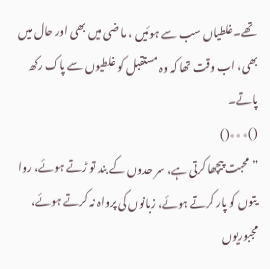تھے۔غلطیاں سب سے ہوئیں ، ما ضی میں بھی اور حال میں بھی، اب وقت تھا کہ وہ مستقبل کو غلطیوں سے پاک رکھ پاتے۔
()٭٭٭()
” محبت پیچھا کرتی ہے، سر حدوں کے بند تو ڑتے ہوئے، روا یتوں کو پار کرتے ہوئے، زبانوں کی پرواہ نہ کرتے ہوئے، مجبوریوں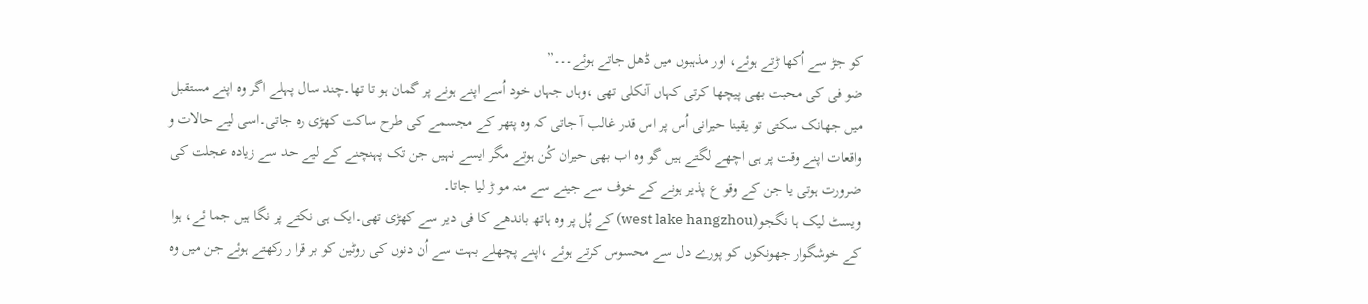کو جڑ سے اُکھا ڑتے ہوئے، اور مذہبوں میں ڈھل جاتے ہوئے۔۔۔”
ضو فی کی محبت بھی پیچھا کرتی کہاں آنکلی تھی ،وہاں جہاں خود اُسے اپنے ہونے پر گمان ہو تا تھا۔چند سال پہلے اگر وہ اپنے مستقبل میں جھانک سکتی تو یقینا حیرانی اُس پر اس قدر غالب آ جاتی کہ وہ پتھر کے مجسمے کی طرح ساکت کھڑی رہ جاتی۔اسی لیے حالات و واقعات اپنے وقت پر ہی اچھے لگتے ہیں گو وہ اب بھی حیران کُن ہوتے مگر ایسے نہیں جن تک پہنچنے کے لیے حد سے زیادہ عجلت کی ضرورت ہوتی یا جن کے وقو ع پذیر ہونے کے خوف سے جینے سے منہ مو ڑ لیا جاتا۔
ویسٹ لیک ہا نگجو(west lake hangzhou) کے پُل پر وہ ہاتھ باندھے کا فی دیر سے کھڑی تھی۔ایک ہی نکتے پر نگا ہیں جما ئے، ہوا کے خوشگوار جھونکوں کو پورے دل سے محسوس کرتے ہوئے ،اپنے پچھلے بہت سے اُن دنوں کی روٹین کو بر قرا ر رکھتے ہوئے جن میں وہ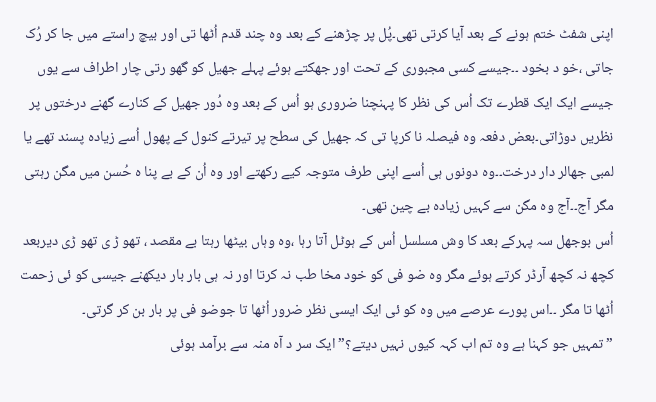اپنی شفٹ ختم ہونے کے بعد آیا کرتی تھی۔پُل پر چڑھنے کے بعد وہ چند قدم اُٹھا تی اور بیچ راستے میں جا کر رُک جاتی ،خو د بخود ۔۔جیسے کسی مجبوری کے تحت اور جھکتے ہوئے پہلے جھیل کو گھو رتی چار اطراف سے یوں جیسے ایک ایک قطرے تک اُس کی نظر کا پہنچنا ضروری ہو اُس کے بعد وہ دُور جھیل کے کنارے گھنے درختوں پر نظریں دوڑاتی۔بعض دفعہ وہ فیصلہ نا کرپا تی کہ جھیل کی سطح پر تیرتے کنول کے پھول اُسے زیادہ پسند تھے یا لمبی جھالر دار درخت۔۔وہ دونوں ہی اُسے اپنی طرف متوجہ کیے رکھتے اور وہ اُن کے بے پنا ہ حُسن میں مگن رہتی مگر آج۔۔آج وہ مگن سے کہیں زیادہ بے چین تھی۔
اُس بوجھل سہ پہرکے بعد کا وش مسلسل اُس کے ہوٹل آتا رہا ،وہ وہاں بیٹھا رہتا بے مقصد ، تھو ڑ ی تھو ڑی دیربعد کچھ نہ کچھ آرڈر کرتے ہوئے مگر وہ ضو فی کو خود مخا طب نہ کرتا اور نہ ہی بار بار دیکھنے جیسی کو ئی زحمت اُٹھا تا مگر ۔۔اس پورے عرصے میں وہ کو ئی ایک ایسی نظر ضرور اُٹھا تا جوضو فی پر بار بن کر گرتی۔
” تمہیں جو کہنا ہے وہ تم اب کہہ کیوں نہیں دیتے؟” ایک سر د آہ منہ سے برآمد ہوئی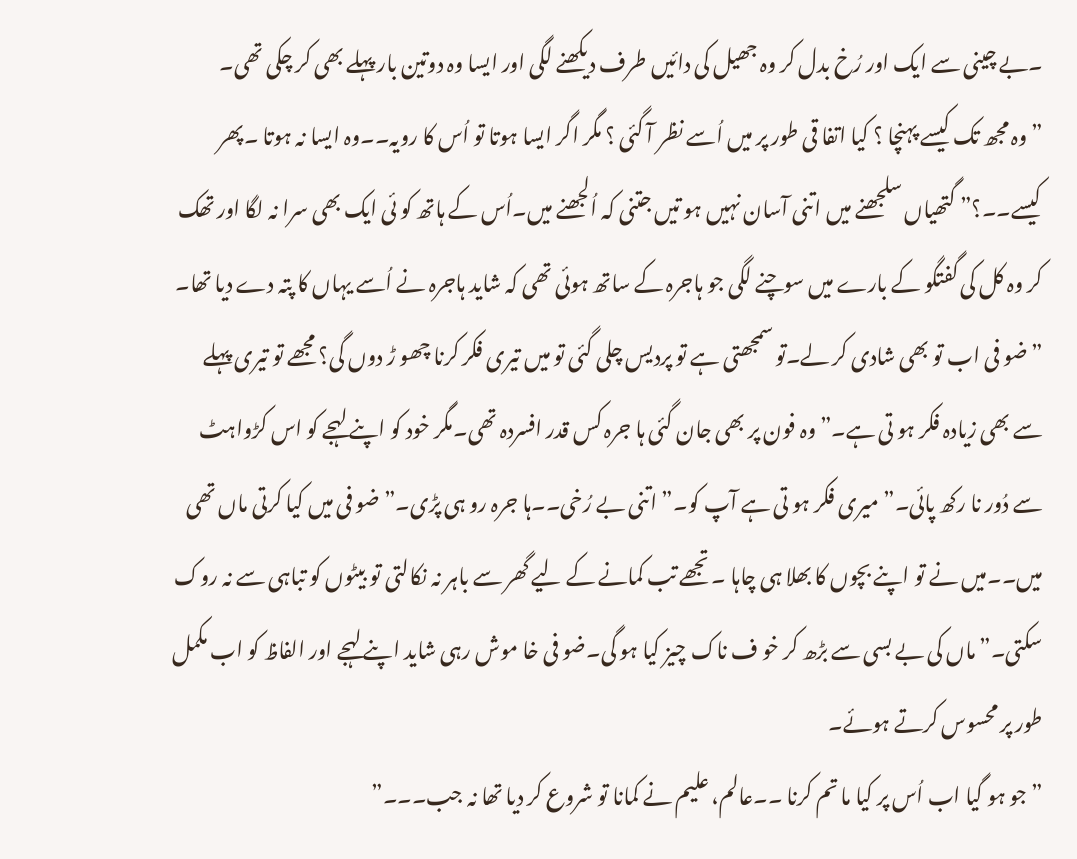۔بے چینی سے ایک اور رُخ بدل کر وہ جھیل کی دائیں طرف دیکھنے لگی اور ایسا وہ دوتین بار پہلے بھی کر چکی تھی۔
” وہ مجھ تک کیسے پہنچا ؟ کیا اتفا قی طور پر میں اُسے نظر آ گئی ؟ مگر اگر ایسا ہوتا تو اُس کا رویہ۔۔وہ ایسا نہ ہوتا ۔پھر کیسے۔۔؟” گتھیاں سلجھنے میں اتنی آسان نہیں ہو تیں جتنی کہ اُلجھنے میں۔اُس کے ہاتھ کو ئی ایک بھی سرا نہ لگا اور تھک کر وہ کل کی گفتگو کے بارے میں سوچنے لگی جو ہاجرہ کے ساتھ ہوئی تھی کہ شاید ہاجرہ نے اُسے یہاں کا پتہ دے دیا تھا۔
” ضو فی اب تو بھی شادی کر لے۔تو سمجھتی ہے تو پردیس چلی گئی تو میں تیری فکر کرنا چھو ڑ دوں گی؟ مجھے تو تیری پہلے سے بھی زیادہ فکر ہو تی ہے۔” وہ فون پر بھی جان گئی ہا جرہ کس قدر افسردہ تھی۔مگر خود کو اپنے لہجے کو اس کڑواہٹ سے دُور نا رکھ پائی۔” میری فکر ہو تی ہے آپ کو۔” اتنی بے رُخی۔۔ہا جرہ رو ہی پڑی۔” ضو فی میں کیا کرتی ماں تھی میں۔۔میں نے تو اپنے بچوں کا بھلا ہی چاہا ۔تجھے تب کمانے کے لیے گھر سے باہر نہ نکالتی تو بیٹوں کو تباہی سے نہ روک سکتی۔” ماں کی بے بسی سے بڑھ کر خو ف ناک چیز کیا ہو گی۔ضو فی خا موش رہی شاید اپنے لہجے اور الفاظ کو اب مکمل طور پر محسوس کرتے ہوئے۔
” جو ہو گیا اب اُس پر کیا ما تم کرنا ۔۔عالم، علیم نے کمانا تو شروع کر دیا تھا نہ جب۔۔۔”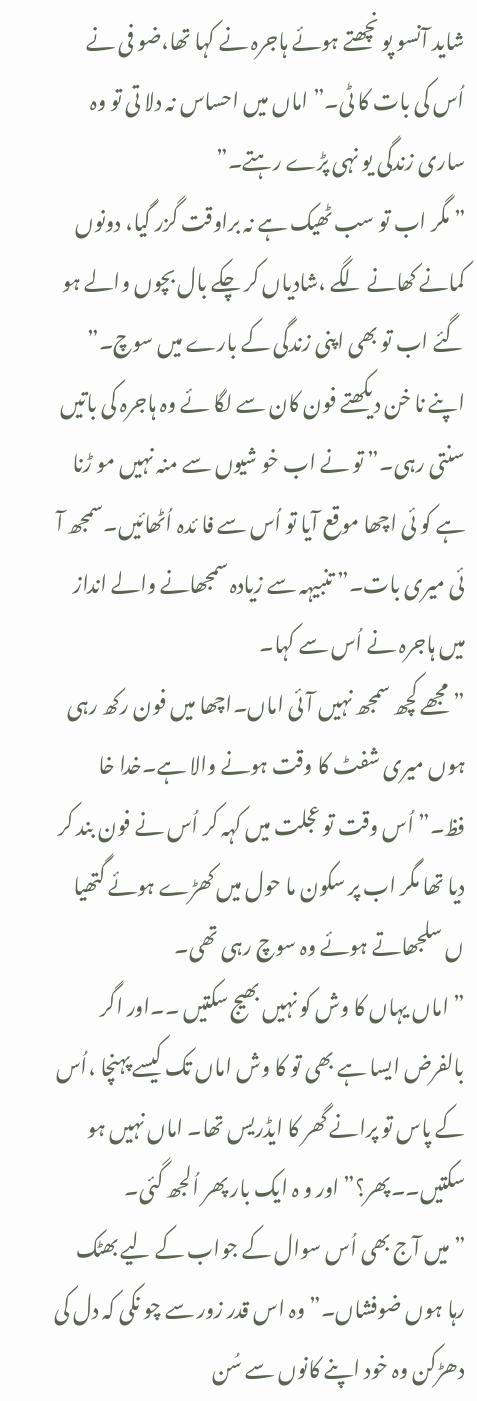شاید آنسو پو نچھتے ہوئے ہاجرہ نے کہا تھا،ضو فی نے اُس کی بات کا ٹی۔” اماں میں احساس نہ دلا تی تو وہ ساری زندگی یو نہی پڑے رہتے۔”
” مگر اب تو سب ٹھیک ہے نہ براوقت گزر گیا، دونوں کمانے کھانے لگے ،شادیاں کر چکے بال بچوں والے ہو گئے اب تو بھی اپنی زندگی کے بارے میں سوچ۔” اپنے نا خن دیکھتے فون کان سے لگا ئے وہ ہاجرہ کی باتیں سنتی رہی۔” تو نے اب خو شیوں سے منہ نہیں مو ڑنا ہے کو ئی اچھا موقع آیا تو اُس سے فا ئدہ اُٹھائیں۔سمجھ آ ئی میری بات۔” تنبیہہ سے زیادہ سمجھانے والے انداز میں ہاجرہ نے اُس سے کہا۔
” مجھے کچھ سمجھ نہیں آ ئی اماں۔اچھا میں فون رکھ رہی ہوں میری شفٹ کا وقت ہونے والا ہے۔خدا خا فظ۔” اُس وقت تو عجلت میں کہہ کر اُس نے فون بند کر دیا تھا مگر اب پر سکون ما حول میں کھڑے ہوئے گتھیا ں سلجھاتے ہوئے وہ سوچ رہی تھی۔
” اماں یہاں کا وش کو نہیں بھیج سکتیں ۔۔اور اگر بالفرض ایسا ہے بھی تو کا وش اماں تک کیسے پہنچا ،اُس کے پاس تو پرانے گھر کا ایڈریس تھا۔ اماں نہیں ہو سکتیں۔۔پھر؟” اور و ہ ایک بار پھر اُلجھ گئی۔
” میں آج بھی اُس سوال کے جواب کے لیے بھٹک رہا ہوں ضوفشاں۔” وہ اس قدر زور سے چو نکی کہ دل کی دھڑکن وہ خود اپنے کانوں سے سُن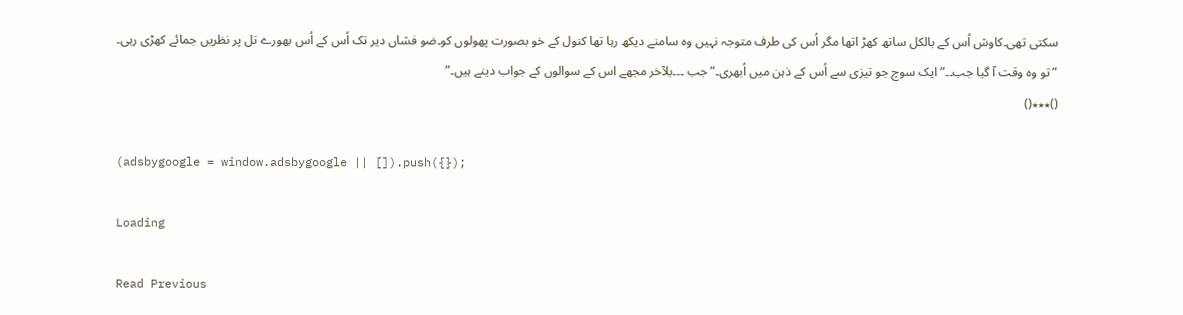سکتی تھی۔کاوش اُس کے بالکل ساتھ کھڑ اتھا مگر اُس کی طرف متوجہ نہیں وہ سامنے دیکھ رہا تھا کنول کے خو بصورت پھولوں کو۔ضو فشاں دیر تک اُس کے اُس بھورے تل پر نظریں جمائے کھڑی رہی۔
” تو وہ وقت آ گیا جب۔۔” ایک سوچ جو تیزی سے اُس کے ذہن میں اُبھری۔” جب ۔۔۔بلآخر مجھے اس کے سوالوں کے جواب دینے ہیں۔”
()٭٭٭()

(adsbygoogle = window.adsbygoogle || []).push({});

Loading

Read Previous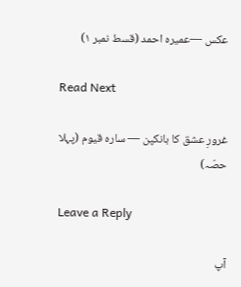عکس —عمیرہ احمد (قسط نمبر ۱)

Read Next

غرورِ عشق کا بانکپن — سارہ قیوم (پہلا حصّہ)

Leave a Reply

آپ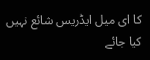کا ای میل ایڈریس شائع نہیں کیا جائے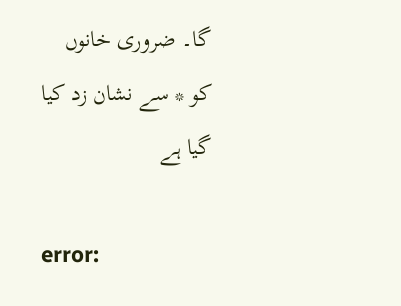گا۔ ضروری خانوں کو * سے نشان زد کیا گیا ہے

error: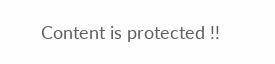Content is protected !!